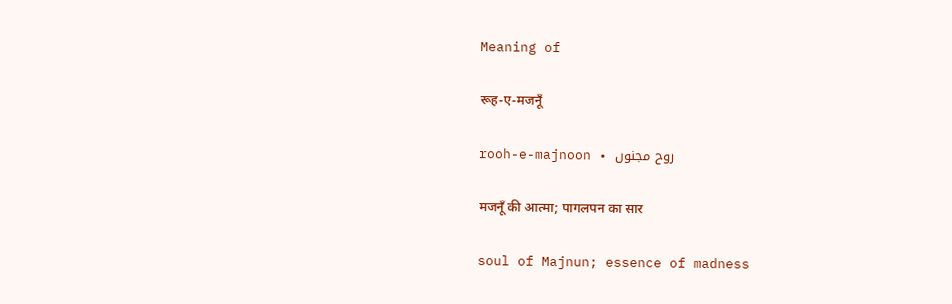Meaning of

रूह-ए-मजनूँ

rooh-e-majnoon • روح مجنوں

मजनूँ की आत्मा; पागलपन का सार

soul of Majnun; essence of madness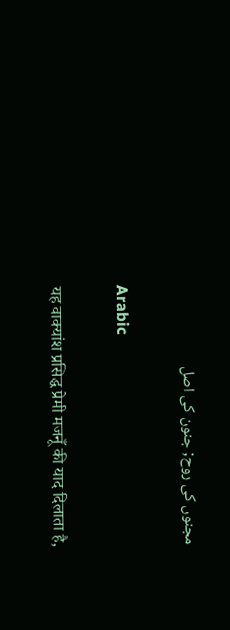مجنوں کی روح; جنون کی اصل

Arabic

यह वाक्यांश प्रसिद्ध प्रेमी मजनूँ की याद दिलाता है,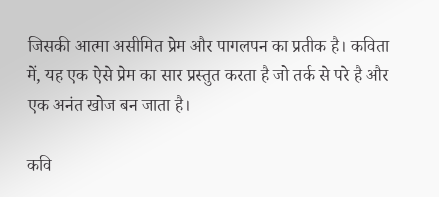जिसकी आत्मा असीमित प्रेम और पागलपन का प्रतीक है। कविता में, यह एक ऐसे प्रेम का सार प्रस्तुत करता है जो तर्क से परे है और एक अनंत खोज बन जाता है।

कवि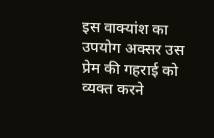इस वाक्यांश का उपयोग अक्सर उस प्रेम की गहराई को व्यक्त करने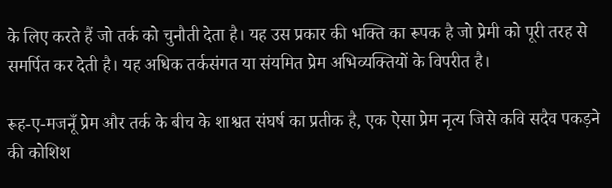के लिए करते हैं जो तर्क को चुनौती देता है। यह उस प्रकार की भक्ति का रूपक है जो प्रेमी को पूरी तरह से समर्पित कर देती है। यह अधिक तर्कसंगत या संयमित प्रेम अभिव्यक्तियों के विपरीत है।

रूह-ए-मजनूँ प्रेम और तर्क के बीच के शाश्वत संघर्ष का प्रतीक है, एक ऐसा प्रेम नृत्य जिसे कवि सदैव पकड़ने की कोशिश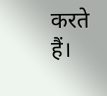करते हैं।